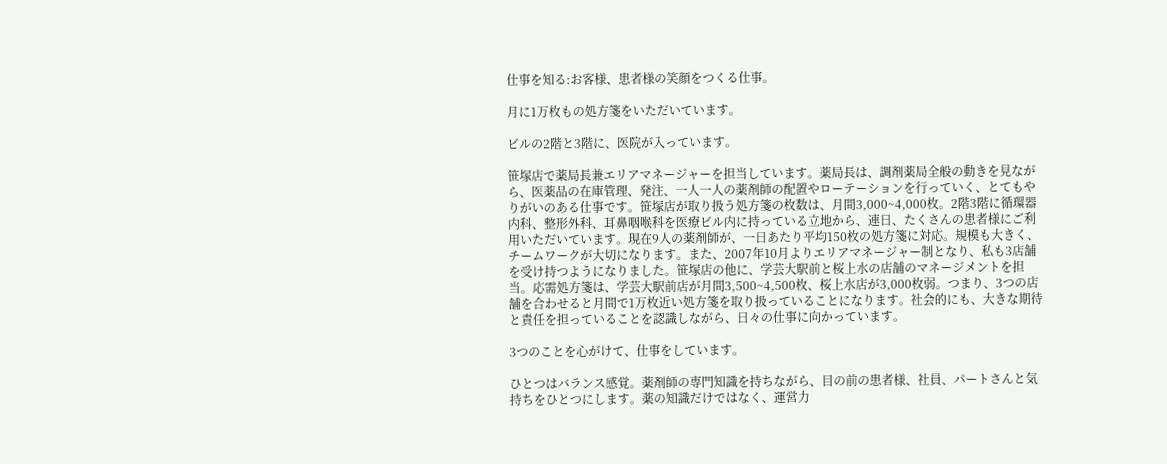仕事を知る:お客様、患者様の笑顔をつくる仕事。

月に1万枚もの処方箋をいただいています。

ビルの2階と3階に、医院が入っています。

笹塚店で薬局長兼エリアマネージャーを担当しています。薬局長は、調剤薬局全般の動きを見ながら、医薬品の在庫管理、発注、一人一人の薬剤師の配置やローテーションを行っていく、とてもやりがいのある仕事です。笹塚店が取り扱う処方箋の枚数は、月間3,000~4,000枚。2階3階に循環器内科、整形外科、耳鼻咽喉科を医療ビル内に持っている立地から、連日、たくさんの患者様にご利用いただいています。現在9人の薬剤師が、一日あたり平均150枚の処方箋に対応。規模も大きく、チームワークが大切になります。また、2007年10月よりエリアマネージャー制となり、私も3店舗を受け持つようになりました。笹塚店の他に、学芸大駅前と桜上水の店舗のマネージメントを担当。応需処方箋は、学芸大駅前店が月間3,500~4,500枚、桜上水店が3,000枚弱。つまり、3つの店舗を合わせると月間で1万枚近い処方箋を取り扱っていることになります。社会的にも、大きな期待と責任を担っていることを認識しながら、日々の仕事に向かっています。

3つのことを心がけて、仕事をしています。

ひとつはバランス感覚。薬剤師の専門知識を持ちながら、目の前の患者様、社員、パートさんと気持ちをひとつにします。薬の知識だけではなく、運営力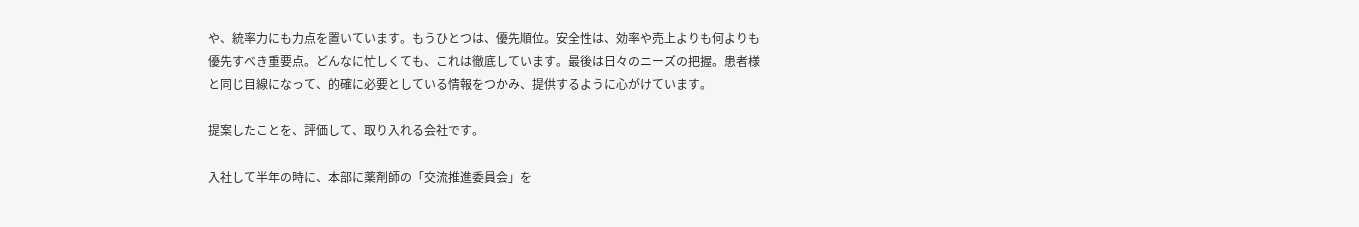や、統率力にも力点を置いています。もうひとつは、優先順位。安全性は、効率や売上よりも何よりも優先すべき重要点。どんなに忙しくても、これは徹底しています。最後は日々のニーズの把握。患者様と同じ目線になって、的確に必要としている情報をつかみ、提供するように心がけています。

提案したことを、評価して、取り入れる会社です。

入社して半年の時に、本部に薬剤師の「交流推進委員会」を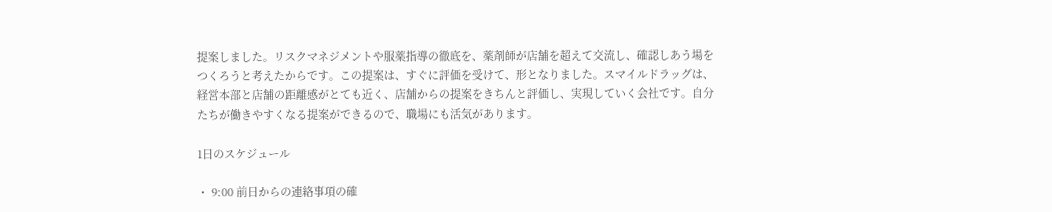提案しました。リスクマネジメントや服薬指導の徹底を、薬剤師が店舗を超えて交流し、確認しあう場をつくろうと考えたからです。この提案は、すぐに評価を受けて、形となりました。スマイルドラッグは、経営本部と店舗の距離感がとても近く、店舗からの提案をきちんと評価し、実現していく会社です。自分たちが働きやすくなる提案ができるので、職場にも活気があります。

1日のスケジュール

・ 9:00 前日からの連絡事項の確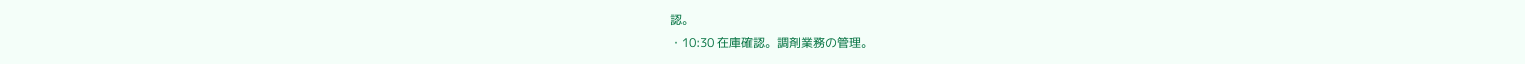認。
・10:30 在庫確認。調剤業務の管理。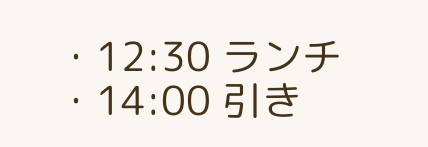・12:30 ランチ
・14:00 引き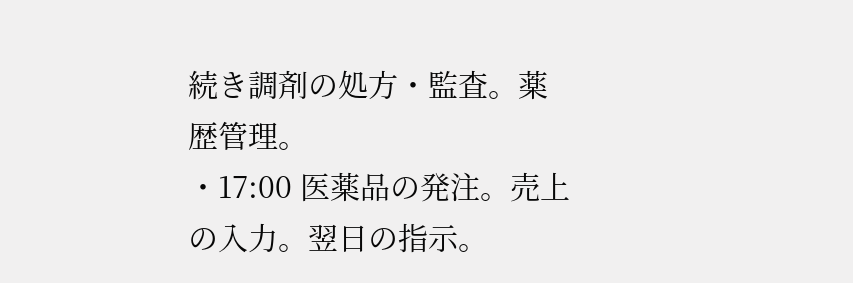続き調剤の処方・監査。薬歴管理。
・17:00 医薬品の発注。売上の入力。翌日の指示。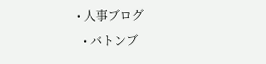• 人事ブログ
  • バトンブ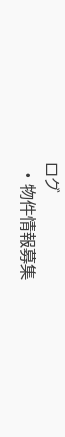ログ
  • 物件情報募集